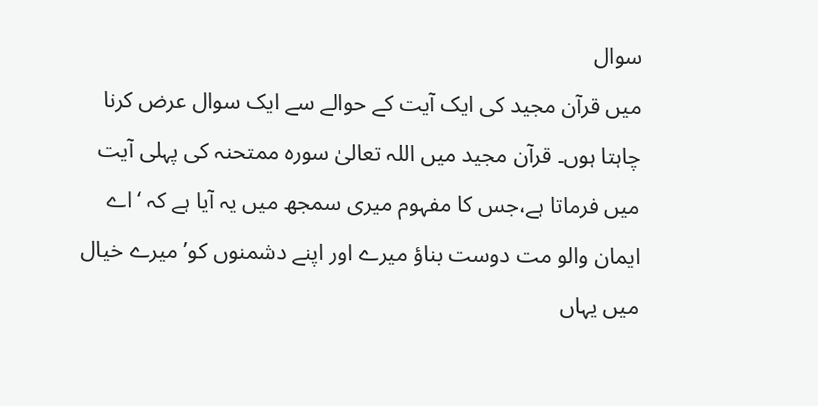سوال
میں قرآن مجید کی ایک آیت کے حوالے سے ایک سوال عرض کرنا چاہتا ہوں۔ قرآن مجید میں اللہ تعالیٰ سورہ ممتحنہ کی پہلی آیت میں فرماتا ہے،جس کا مفہوم میری سمجھ میں یہ آیا ہے کہ ‘اے ایمان والو مت دوست بناؤ میرے اور اپنے دشمنوں کو’ میرے خیال میں یہاں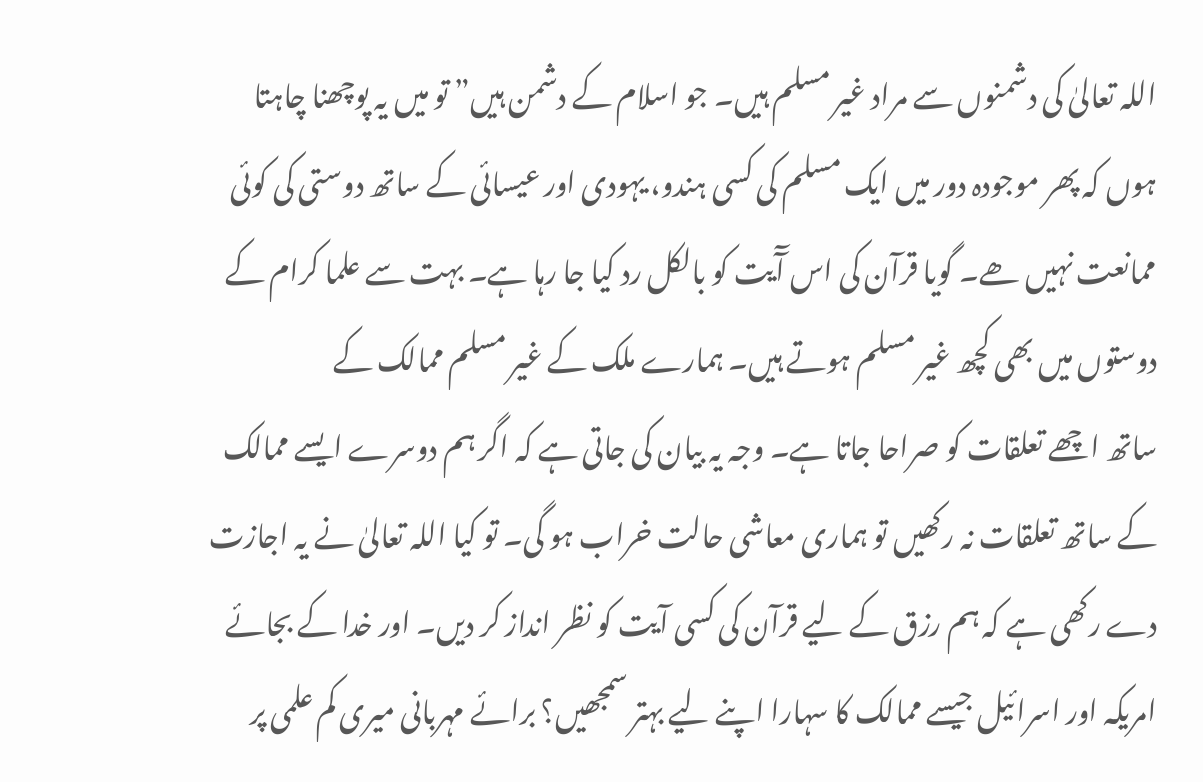اللہ تعالیٰ کی دشمنوں سے مراد غیر مسلم ہیں۔ جو اسلام کے دشمن ہیں” تو میں یہ پوچھنا چاہتا ہوں کہ پھر موجودہ دور میں ایک مسلم کی کسی ہندو، یہودی اور عیسائی کے ساتھ دوستی کی کوئی ممانعت نہیں ھے۔ گویا قرآن کی اس آٓیت کو بالکل رد کیا جا رہا ہے۔ بہت سے علما کرام کے دوستوں میں بھی کچھ غیر مسلم ہوتے ہیں۔ ہمارے ملک کے غیر مسلم ممالک کے
ساتھ اچھے تعلقات کو صراحا جاتا ہے۔ وجہ یہ بیان کی جاتی ہے کہ اگر ہم دوسرے ایسے ممالک کے ساتھ تعلقات نہ رکھیں تو ہماری معاشی حالت خراب ہو گی۔ تو کیا اللہ تعالیٰ نے یہ اجازت دے رکھی ہے کہ ہم رزق کے لیے قرآن کی کسی آیت کو نظر انداز کر دیں۔ اور خدا کے بجائے امریکہ اور اسرائیل جیسے ممالک کا سہارا اپنے لیے بہتر سمجھیں؟ برائے مہربانی میری کم علمی پر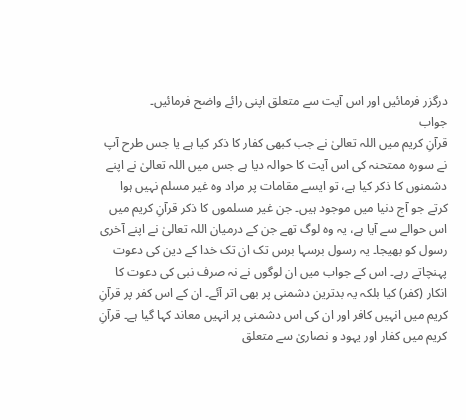درگزر فرمائیں اور اس آیت سے متعلق اپنی رائے واضح فرمائیں۔
جواب
قرآنِ کریم میں اللہ تعالیٰ نے جب کبھی کفار کا ذکر کیا ہے یا جس طرح آپ نے سورہ ممتحنہ کی اس آیت کا حوالہ دیا ہے جس میں اللہ تعالیٰ نے اپنے دشمنوں کا ذکر کیا ہے، تو ايسے مقامات پر مراد وہ غیر مسلم نہیں ہوا کرتے جو آج دنیا میں موجود ہیں۔ جن غیر مسلموں کا ذکر قرآنِ کریم میں اس حوالے سے آیا ہے، یہ وہ لوگ تھے جن کے درمیان اللہ تعالیٰ نے اپنے آخری رسول کو بھیجا۔ یہ رسول برسہا برس تک ان تک خدا کے دین کی دعوت پہنچاتے رہے۔ اس کے جواب میں ان لوگوں نے نہ صرف نبی کی دعوت کا انکار (کفر) کیا بلکہ یہ بدترین دشمنی پر بھی اتر آئے۔ ان کے اس کفر پر قرآنِ کریم میں انہیں کافر اور ان کی اس دشمنی پر انہیں معاند کہا گیا ہے۔ قرآنِ کریم میں کفار اور یہود و نصاریٰ سے متعلق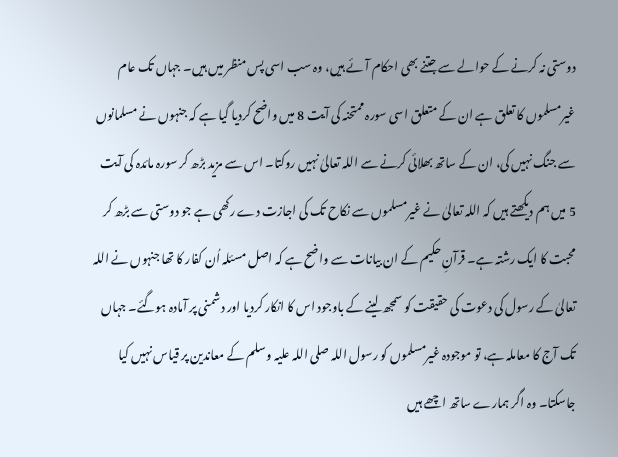دوستی نہ کرنے کے حوالے سے جتنے بھی احکام آئے ہیں، وہ سب اسی پس منظر میں ہیں۔ جہاں تک عام غیرمسلموں کا تعلق ہے ان کے متعلق اسی سورہ ممتحنہ کی آیت 8 میں واضح کردیا گیا ہے کہ جنہوں نے مسلمانوں سے جنگ نہیں کی، ان کے ساتھ بھلائی کرنے سے اللہ تعالیٰ نہیں روکتا۔ اس سے مزید بڑھ کر سورہ مائدہ کی آیت 5 میں ہم دیکھتے ہیں کہ اللہ تعالیٰ نے غیرمسلموں سے نکاح تک کی اجازت دے رکھی ہے جو دوستی سے بڑھ کر محبت کا ایک رشتہ ہے۔ قرآنِ حکیم کے ان بیانات سے واضح ہے کہ اصل مسئلہ اُن کفار کا تھا جنہوں نے اللہ تعالیٰ کے رسول کی دعوت کی حقیقت کو سمجھ لینے کے باوجود اس کا انکار کردیا اور دشمنی پر آمادہ ہوگئے۔ جہاں تک آج کا معاملہ ہے، تو موجودہ غیرمسلموں کو رسول اللہ صلی اللہ علیہ وسلم کے معاندین پر قیاس نہیں کیا جاسکتا۔ وہ اگر ہمارے ساتھ اچھے ہیں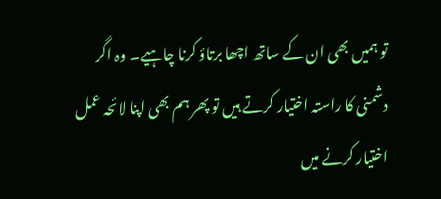تو ہمیں بھی ان کے ساتھ اچھا برتاؤ کرنا چاہیے۔ وہ اگر دشمنی کا راستہ اختیار کرتے ہیں تو پھر ہم بھی اپنا لائحہ عمل اختیار کرنے میں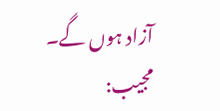آزاد ہوں گے۔
مجیب: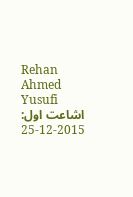Rehan Ahmed Yusufi
اشاعت اول: 2015-12-25